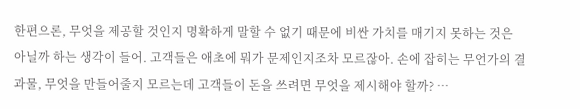한편으론, 무엇을 제공할 것인지 명확하게 말할 수 없기 때문에 비싼 가치를 매기지 못하는 것은 아닐까 하는 생각이 들어. 고객들은 애초에 뭐가 문제인지조차 모르잖아. 손에 잡히는 무언가의 결과물, 무엇을 만들어줄지 모르는데 고객들이 돈을 쓰려면 무엇을 제시해야 할까? …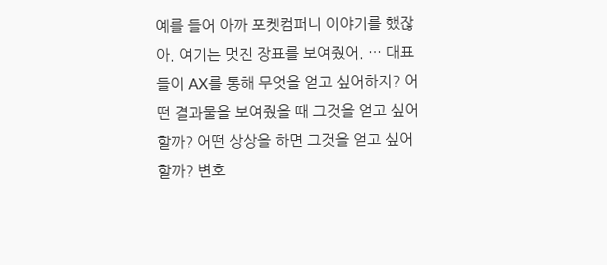예를 들어 아까 포켓컴퍼니 이야기를 했잖아. 여기는 멋진 장표를 보여줬어. … 대표들이 AX를 통해 무엇을 얻고 싶어하지? 어떤 결과물을 보여줬을 때 그것을 얻고 싶어할까? 어떤 상상을 하면 그것을 얻고 싶어할까? 변호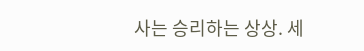사는 승리하는 상상. 세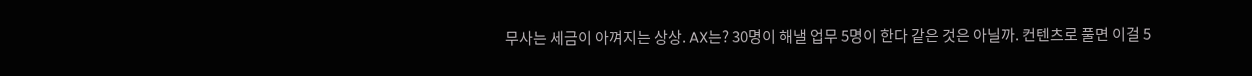무사는 세금이 아껴지는 상상. AX는? 30명이 해낼 업무 5명이 한다 같은 것은 아닐까. 컨텐츠로 풀면 이걸 5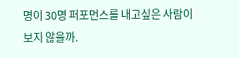명이 30명 퍼포먼스를 내고싶은 사람이 보지 않을까.